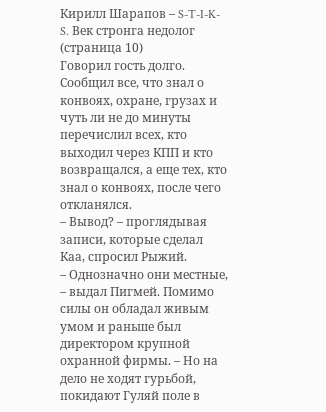Кирилл Шарапов – S-T-I-K-S. Век стронга недолог (страница 10)
Говорил гость долго. Сообщил все, что знал о конвоях, охране, грузах и чуть ли не до минуты перечислил всех, кто выходил через КПП и кто возвращался, а еще тех, кто знал о конвоях, после чего откланялся.
– Вывод? – проглядывая записи, которые сделал Каа, спросил Рыжий.
– Однозначно они местные, – выдал Пигмей. Помимо силы он обладал живым умом и раньше был директором крупной охранной фирмы. – Но на дело не ходят гурьбой, покидают Гуляй поле в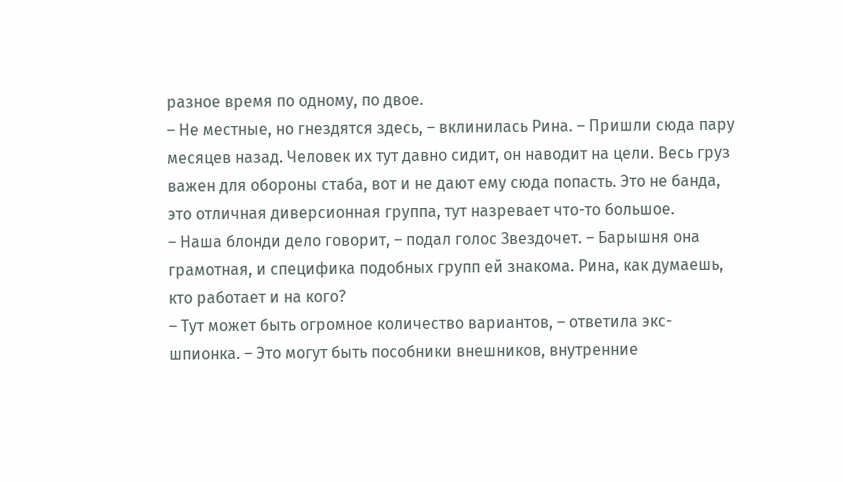разное время по одному, по двое.
– Не местные, но гнездятся здесь, – вклинилась Рина. – Пришли сюда пару месяцев назад. Человек их тут давно сидит, он наводит на цели. Весь груз важен для обороны стаба, вот и не дают ему сюда попасть. Это не банда, это отличная диверсионная группа, тут назревает что-то большое.
– Наша блонди дело говорит, – подал голос Звездочет. – Барышня она грамотная, и специфика подобных групп ей знакома. Рина, как думаешь, кто работает и на кого?
– Тут может быть огромное количество вариантов, – ответила экс-шпионка. – Это могут быть пособники внешников, внутренние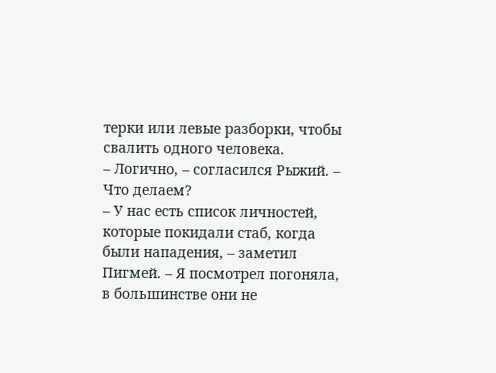терки или левые разборки, чтобы свалить одного человека.
– Логично, – согласился Рыжий. – Что делаем?
– У нас есть список личностей, которые покидали стаб, когда были нападения, – заметил Пигмей. – Я посмотрел погоняла, в большинстве они не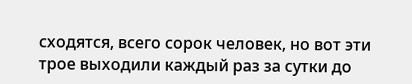сходятся, всего сорок человек, но вот эти трое выходили каждый раз за сутки до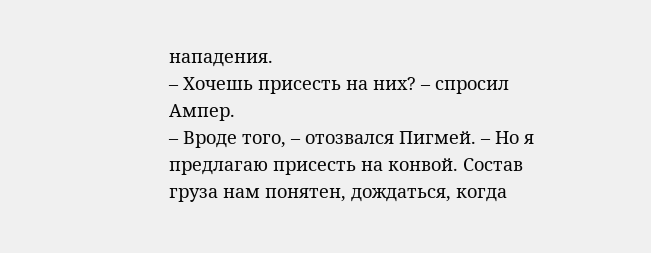нападения.
– Хочешь присесть на них? – спросил Ампер.
– Вроде того, – отозвался Пигмей. – Но я предлагаю присесть на конвой. Состав груза нам понятен, дождаться, когда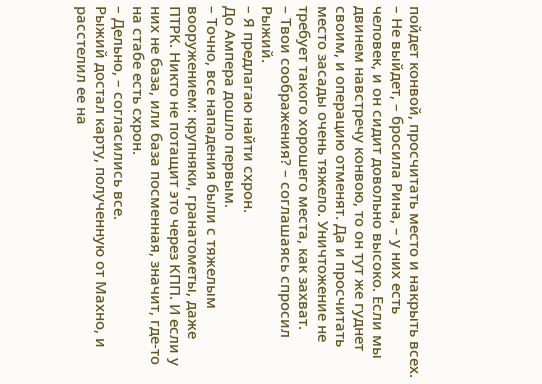пойдет конвой, просчитать место и накрыть всех.
– Не выйдет, – бросила Рина, – у них есть человек, и он сидит довольно высоко. Если мы двинем навстречу конвою, то он тут же гуднет своим, и операцию отменят. Да и просчитать место засады очень тяжело. Уничтожение не требует такого хорошего места, как захват.
– Твои соображения? – соглашаясь спросил Рыжий.
– Я предлагаю найти схрон.
До Ампера дошло первым.
– Точно, все нападения были с тяжелым вооружением: крупняки, гранатометы, даже ПТРК. Никто не потащит это через КПП. И если у них не база, или база посменная, значит, где-то на стабе есть схрон.
– Дельно, – согласились все.
Рыжий достал карту, полученную от Махно, и расстелил ее на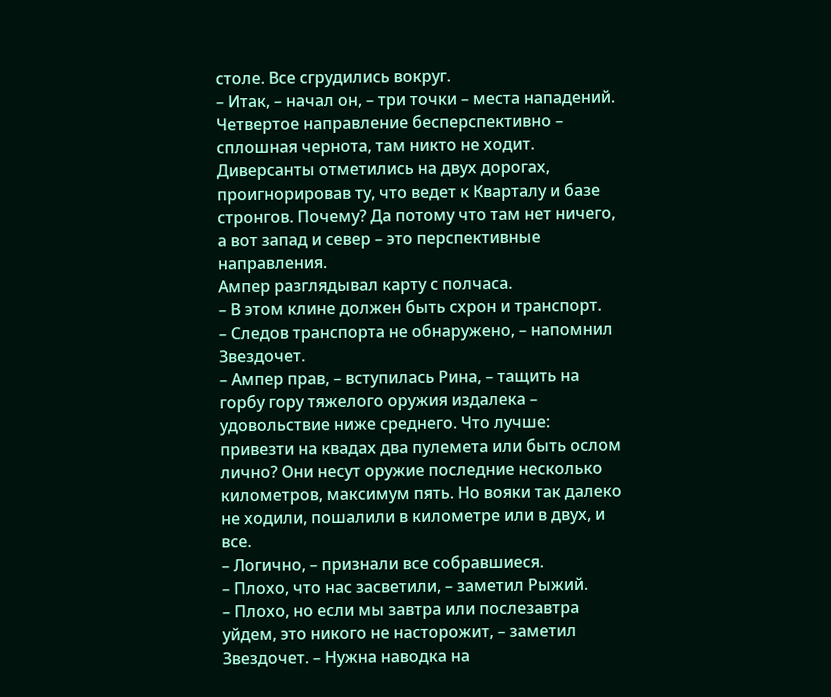столе. Все сгрудились вокруг.
– Итак, – начал он, – три точки – места нападений. Четвертое направление бесперспективно – сплошная чернота, там никто не ходит. Диверсанты отметились на двух дорогах, проигнорировав ту, что ведет к Кварталу и базе стронгов. Почему? Да потому что там нет ничего, а вот запад и север – это перспективные направления.
Ампер разглядывал карту с полчаса.
– В этом клине должен быть схрон и транспорт.
– Следов транспорта не обнаружено, – напомнил Звездочет.
– Ампер прав, – вступилась Рина, – тащить на горбу гору тяжелого оружия издалека – удовольствие ниже среднего. Что лучше: привезти на квадах два пулемета или быть ослом лично? Они несут оружие последние несколько километров, максимум пять. Но вояки так далеко не ходили, пошалили в километре или в двух, и все.
– Логично, – признали все собравшиеся.
– Плохо, что нас засветили, – заметил Рыжий.
– Плохо, но если мы завтра или послезавтра уйдем, это никого не насторожит, – заметил Звездочет. – Нужна наводка на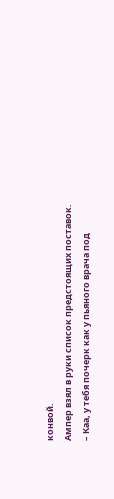конвой.
Ампер взял в руки список предстоящих поставок.
– Каа, у тебя почерк как у пьяного врача под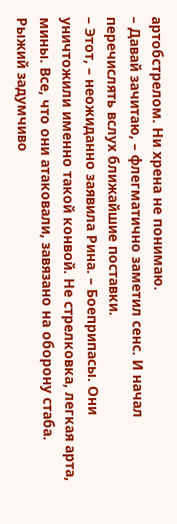артобстрелом. Ни хрена не понимаю.
– Давай зачитаю, – флегматично заметил сенс. И начал перечислять вслух ближайшие поставки.
– Этот, – неожиданно заявила Рина. – Боеприпасы. Они уничтожили именно такой конвой. Не стрелковка, легкая арта, мины. Все, что они атаковали, завязано на оборону стаба.
Рыжий задумчиво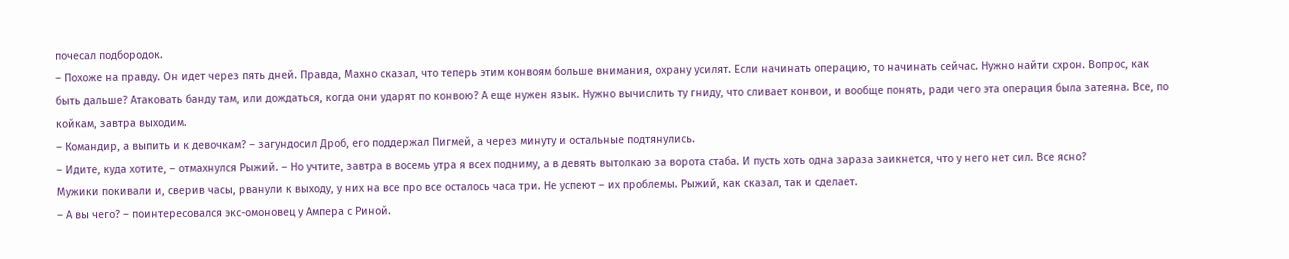почесал подбородок.
– Похоже на правду. Он идет через пять дней. Правда, Махно сказал, что теперь этим конвоям больше внимания, охрану усилят. Если начинать операцию, то начинать сейчас. Нужно найти схрон. Вопрос, как быть дальше? Атаковать банду там, или дождаться, когда они ударят по конвою? А еще нужен язык. Нужно вычислить ту гниду, что сливает конвои, и вообще понять, ради чего эта операция была затеяна. Все, по койкам, завтра выходим.
– Командир, а выпить и к девочкам? – загундосил Дроб, его поддержал Пигмей, а через минуту и остальные подтянулись.
– Идите, куда хотите, – отмахнулся Рыжий. – Но учтите, завтра в восемь утра я всех подниму, а в девять вытолкаю за ворота стаба. И пусть хоть одна зараза заикнется, что у него нет сил. Все ясно?
Мужики покивали и, сверив часы, рванули к выходу, у них на все про все осталось часа три. Не успеют – их проблемы. Рыжий, как сказал, так и сделает.
– А вы чего? – поинтересовался экс-омоновец у Ампера с Риной.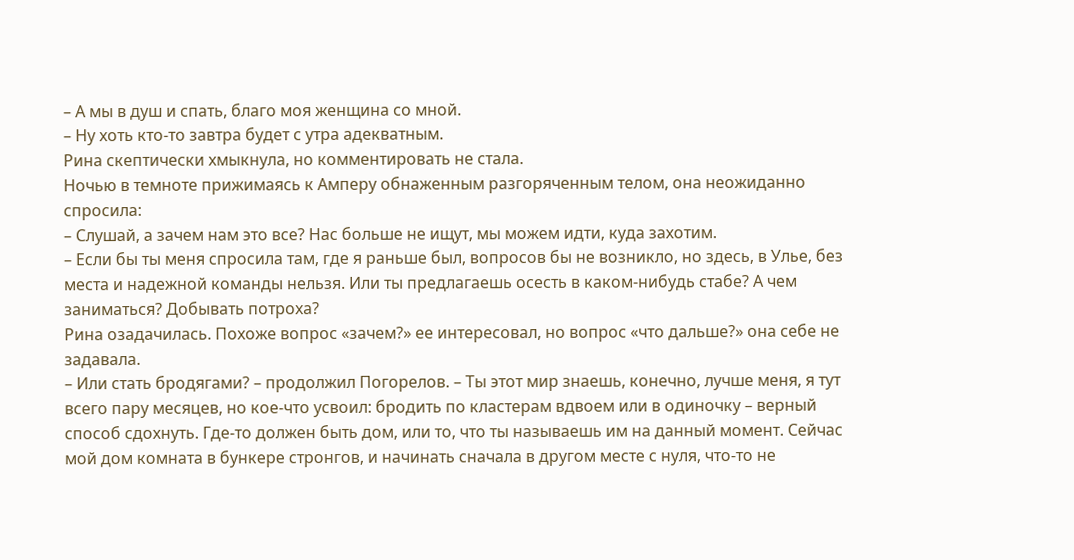– А мы в душ и спать, благо моя женщина со мной.
– Ну хоть кто-то завтра будет с утра адекватным.
Рина скептически хмыкнула, но комментировать не стала.
Ночью в темноте прижимаясь к Амперу обнаженным разгоряченным телом, она неожиданно спросила:
– Слушай, а зачем нам это все? Нас больше не ищут, мы можем идти, куда захотим.
– Если бы ты меня спросила там, где я раньше был, вопросов бы не возникло, но здесь, в Улье, без места и надежной команды нельзя. Или ты предлагаешь осесть в каком-нибудь стабе? А чем заниматься? Добывать потроха?
Рина озадачилась. Похоже вопрос «зачем?» ее интересовал, но вопрос «что дальше?» она себе не задавала.
– Или стать бродягами? – продолжил Погорелов. – Ты этот мир знаешь, конечно, лучше меня, я тут всего пару месяцев, но кое-что усвоил: бродить по кластерам вдвоем или в одиночку – верный способ сдохнуть. Где-то должен быть дом, или то, что ты называешь им на данный момент. Сейчас мой дом комната в бункере стронгов, и начинать сначала в другом месте с нуля, что-то не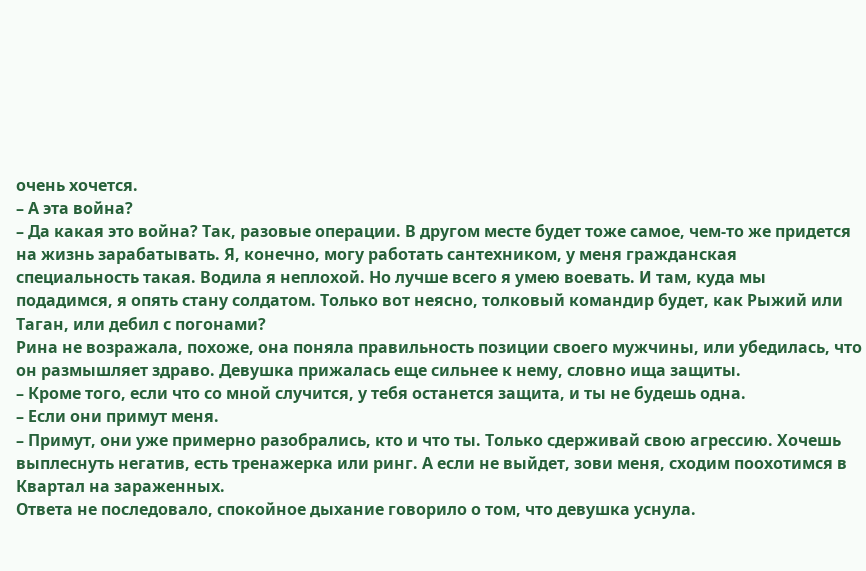очень хочется.
– А эта война?
– Да какая это война? Так, разовые операции. В другом месте будет тоже самое, чем-то же придется на жизнь зарабатывать. Я, конечно, могу работать сантехником, у меня гражданская специальность такая. Водила я неплохой. Но лучше всего я умею воевать. И там, куда мы подадимся, я опять стану солдатом. Только вот неясно, толковый командир будет, как Рыжий или Таган, или дебил с погонами?
Рина не возражала, похоже, она поняла правильность позиции своего мужчины, или убедилась, что он размышляет здраво. Девушка прижалась еще сильнее к нему, словно ища защиты.
– Кроме того, если что со мной случится, у тебя останется защита, и ты не будешь одна.
– Если они примут меня.
– Примут, они уже примерно разобрались, кто и что ты. Только сдерживай свою агрессию. Хочешь выплеснуть негатив, есть тренажерка или ринг. А если не выйдет, зови меня, сходим поохотимся в Квартал на зараженных.
Ответа не последовало, спокойное дыхание говорило о том, что девушка уснула.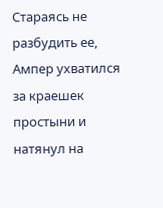Стараясь не разбудить ее, Ампер ухватился за краешек простыни и натянул на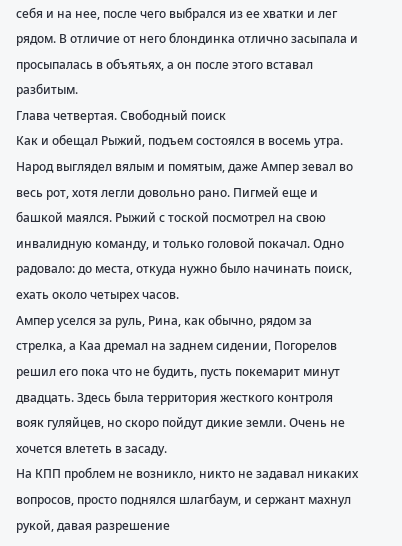себя и на нее, после чего выбрался из ее хватки и лег рядом. В отличие от него блондинка отлично засыпала и просыпалась в объятьях, а он после этого вставал разбитым.
Глава четвертая. Свободный поиск
Как и обещал Рыжий, подъем состоялся в восемь утра. Народ выглядел вялым и помятым, даже Ампер зевал во весь рот, хотя легли довольно рано. Пигмей еще и башкой маялся. Рыжий с тоской посмотрел на свою инвалидную команду, и только головой покачал. Одно радовало: до места, откуда нужно было начинать поиск, ехать около четырех часов.
Ампер уселся за руль, Рина, как обычно, рядом за стрелка, а Каа дремал на заднем сидении, Погорелов решил его пока что не будить, пусть покемарит минут двадцать. Здесь была территория жесткого контроля вояк гуляйцев, но скоро пойдут дикие земли. Очень не хочется влететь в засаду.
На КПП проблем не возникло, никто не задавал никаких вопросов, просто поднялся шлагбаум, и сержант махнул рукой, давая разрешение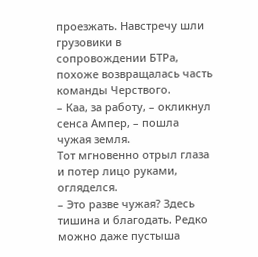проезжать. Навстречу шли грузовики в сопровождении БТРа, похоже возвращалась часть команды Черствого.
– Каа, за работу, – окликнул сенса Ампер, – пошла чужая земля.
Тот мгновенно отрыл глаза и потер лицо руками, огляделся.
– Это разве чужая? Здесь тишина и благодать. Редко можно даже пустыша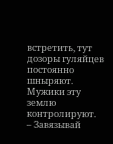встретить, тут дозоры гуляйцев постоянно шныряют. Мужики эту землю контролируют.
– Завязывай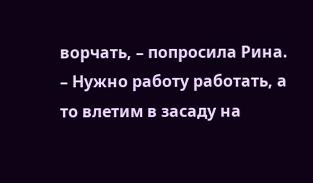ворчать, – попросила Рина. – Нужно работу работать, а то влетим в засаду на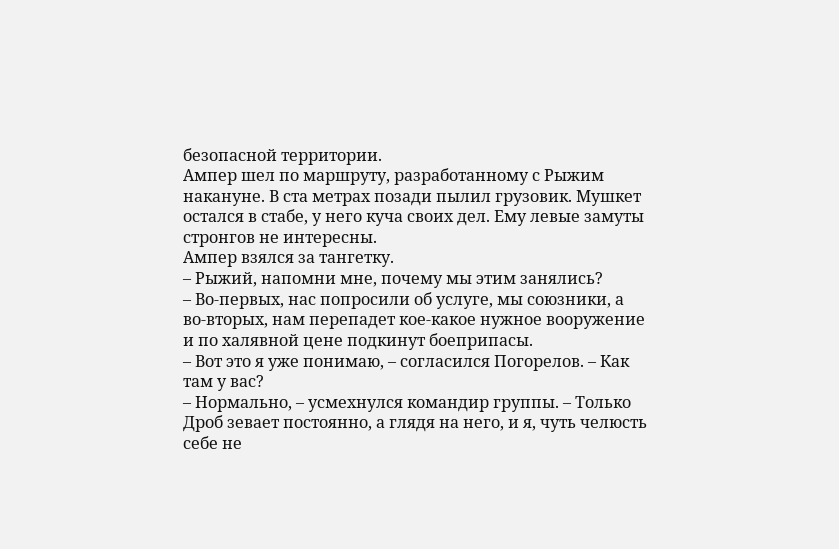безопасной территории.
Ампер шел по маршруту, разработанному с Рыжим накануне. В ста метрах позади пылил грузовик. Мушкет остался в стабе, у него куча своих дел. Ему левые замуты стронгов не интересны.
Ампер взялся за тангетку.
– Рыжий, напомни мне, почему мы этим занялись?
– Во-первых, нас попросили об услуге, мы союзники, а во-вторых, нам перепадет кое-какое нужное вооружение и по халявной цене подкинут боеприпасы.
– Вот это я уже понимаю, – согласился Погорелов. – Как там у вас?
– Нормально, – усмехнулся командир группы. – Только Дроб зевает постоянно, а глядя на него, и я, чуть челюсть себе не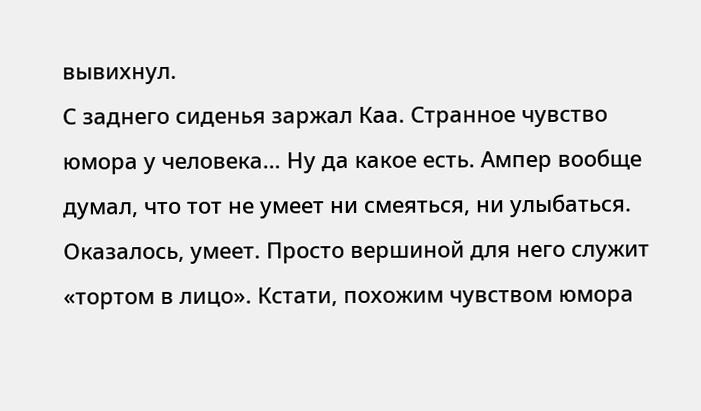вывихнул.
С заднего сиденья заржал Каа. Странное чувство юмора у человека… Ну да какое есть. Ампер вообще думал, что тот не умеет ни смеяться, ни улыбаться. Оказалось, умеет. Просто вершиной для него служит «тортом в лицо». Кстати, похожим чувством юмора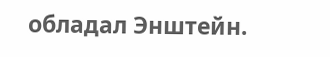обладал Энштейн.